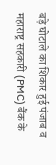बड़े घोटाले का शिकार हुई पंजाब व महाराष्ट्र सहकारी (PMC) बैंक के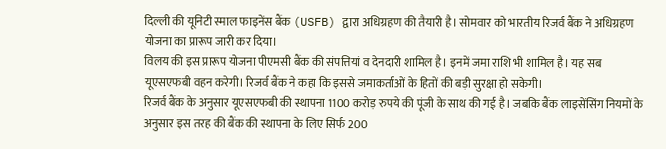दिल्ली की यूनिटी स्माल फाइनेंस बैंक (USFB) द्वारा अधिग्रहण की तैयारी है। सोमवार को भारतीय रिजर्व बैंक ने अधिग्रहण योजना का प्रारूप जारी कर दिया।
विलय की इस प्रारूप योजना पीएमसी बैंक की संपत्तियां व देनदारी शामिल है। इनमें जमा राशि भी शामिल है। यह सब यूएसएफबी वहन करेगी। रिजर्व बैंक ने कहा कि इससे जमाकर्ताओं के हितों की बड़ी सुरक्षा हो सकेगी।
रिजर्व बैंक के अनुसार यूएसएफबी की स्थापना 1100 करोड़ रुपये की पूंजी के साथ की गई है। जबकि बैंक लाइसेंसिंग नियमों के अनुसार इस तरह की बैंक की स्थापना के लिए सिर्फ 200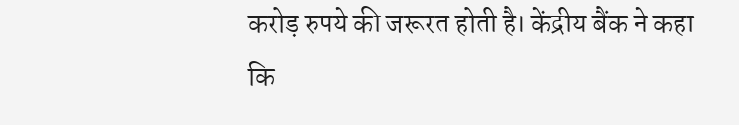करोड़ रुपये की जरूरत होती है। केंद्रीय बैंक ने कहा कि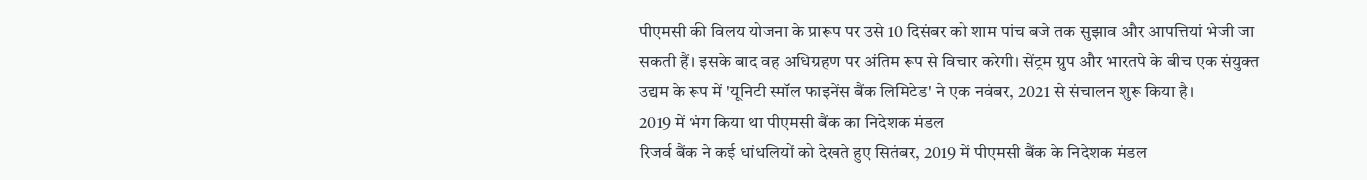पीएमसी की विलय योजना के प्रारूप पर उसे 10 दिसंबर को शाम पांच बजे तक सुझाव और आपत्तियां भेजी जा सकती हैं। इसके बाद वह अधिग्रहण पर अंतिम रूप से विचार करेगी। सेंट्रम ग्रुप और भारतपे के बीच एक संयुक्त उद्यम के रूप में 'यूनिटी स्मॉल फाइनेंस बैंक लिमिटेड' ने एक नवंबर, 2021 से संचालन शुरू किया है।
2019 में भंग किया था पीएमसी बैंक का निदेशक मंडल
रिजर्व बैंक ने कई धांधलियों को देखते हुए सितंबर, 2019 में पीएमसी बैंक के निदेशक मंडल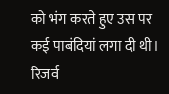को भंग करते हुए उस पर कई पाबंदियां लगा दी थी। रिजर्व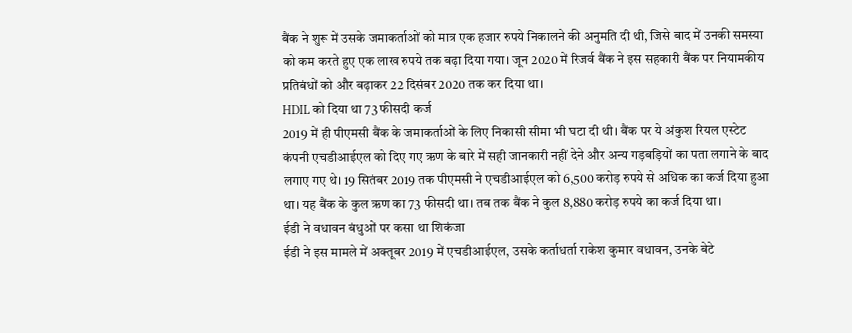बैंक ने शुरू में उसके जमाकर्ताओं को मात्र एक हजार रुपये निकालने की अनुमति दी थी, जिसे बाद में उनकी समस्या को कम करते हुए एक लाख रुपये तक बढ़ा दिया गया। जून 2020 में रिजर्व बैंक ने इस सहकारी बैंक पर नियामकीय प्रतिबंधों को और बढ़ाकर 22 दिसंबर 2020 तक कर दिया था।
HDIL को दिया था 73 फीसदी कर्ज
2019 में ही पीएमसी बैंक के जमाकर्ताओं के लिए निकासी सीमा भी घटा दी थी। बैंक पर ये अंकुश रियल एस्टेट कंपनी एचडीआईएल को दिए गए ऋण के बारे में सही जानकारी नहीं देने और अन्य गड़बड़ियों का पता लगाने के बाद लगाए गए थे। 19 सितंबर 2019 तक पीएमसी ने एचडीआईएल को 6,500 करोड़ रुपये से अधिक का कर्ज दिया हुआ था। यह बैंक के कुल ऋण का 73 फीसदी था। तब तक बैंक ने कुल 8,880 करोड़ रुपये का कर्ज दिया था।
ईडी ने वधावन बंधुओं पर कसा था शिकंजा
ईडी ने इस मामले में अक्तूबर 2019 में एचडीआईएल, उसके कर्ताधर्ता राकेश कुमार वधावन, उनके बेटे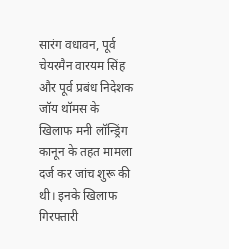सारंग वधावन, पूर्व चेयरमैन वारयम सिंह और पूर्व प्रबंध निदेशक जॉय थॉमस के खिलाफ मनी लॉन्ड्रिंग कानून के तहत मामला दर्ज कर जांच शुरू की थी। इनके खिलाफ गिरफ्तारी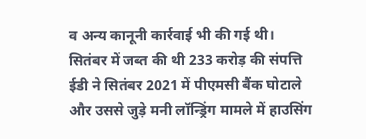व अन्य कानूनी कार्रवाई भी की गई थी।
सितंबर में जब्त की थी 233 करोड़ की संपत्ति
ईडी ने सितंबर 2021 में पीएमसी बैंक घोटाले और उससे जुड़े मनी लॉन्ड्रिंग मामले में हाउसिंग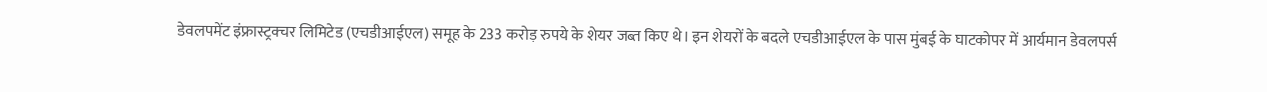डेवलपमेंट इंफ्रास्ट्रक्चर लिमिटेड (एचडीआईएल) समूह के 233 करोड़ रुपये के शेयर जब्त किए थे। इन शेयरों के बदले एचडीआईएल के पास मुंबई के घाटकोपर में आर्यमान डेवलपर्स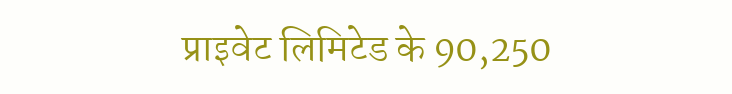प्राइवेट लिमिटेड के 90,250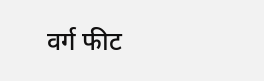वर्ग फीट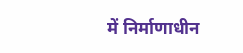में निर्माणाधीन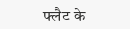फ्लैट के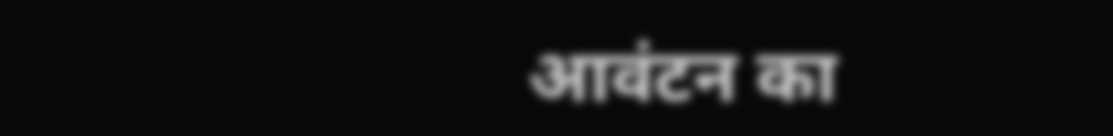आवंटन का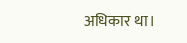अधिकार था।